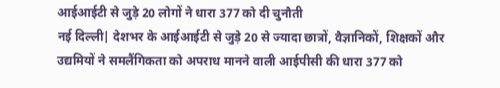आईआईटी से जुड़े 20 लोगों ने धारा 377 को दी चुनौती
नई दिल्ली| देशभर के आईआईटी से जुड़े 20 से ज्यादा छात्रों, वैज्ञानिकों, शिक्षकों और उद्यमियों ने समलैंगिकता को अपराध मानने वाली आईपीसी की धारा 377 को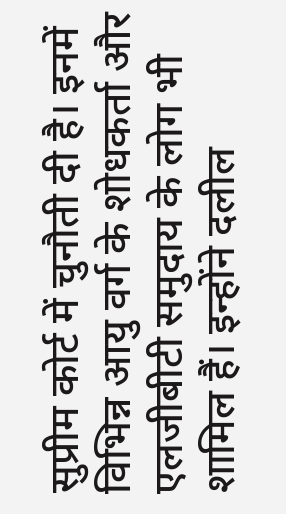सुप्रीम कोर्ट में चुनौती दी है। इनमें विभिन्न आयु वर्ग के शोधकर्ता और एलजीबीटी समुदाय के लोग भी शामिल हैं। इन्होंने दलील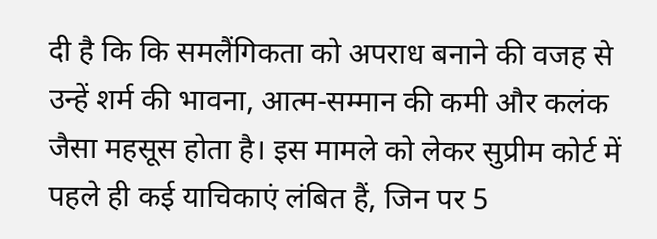दी है कि कि समलैंगिकता को अपराध बनाने की वजह से उन्हें शर्म की भावना, आत्म-सम्मान की कमी और कलंक जैसा महसूस होता है। इस मामले को लेकर सुप्रीम कोर्ट में पहले ही कई याचिकाएं लंबित हैं, जिन पर 5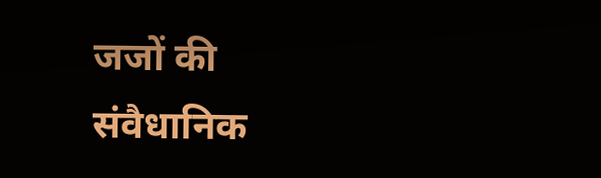जजों की संवैधानिक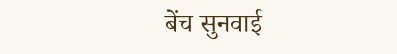बेंच सुनवाई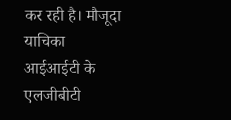कर रही है। मौजूदा याचिका आईआईटी के एलजीबीटी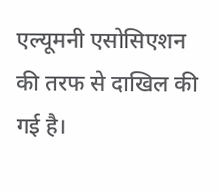एल्यूमनी एसोसिएशन की तरफ से दाखिल की गई है।